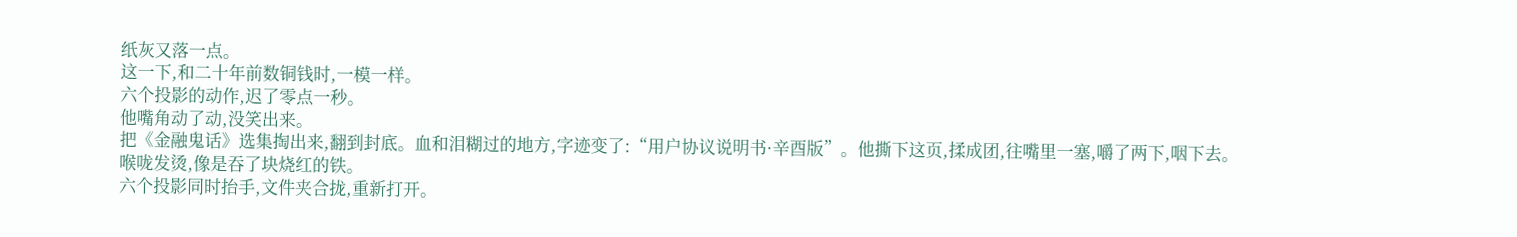纸灰又落一点。
这一下,和二十年前数铜钱时,一模一样。
六个投影的动作,迟了零点一秒。
他嘴角动了动,没笑出来。
把《金融鬼话》选集掏出来,翻到封底。血和泪糊过的地方,字迹变了:“用户协议说明书·辛酉版”。他撕下这页,揉成团,往嘴里一塞,嚼了两下,咽下去。
喉咙发烫,像是吞了块烧红的铁。
六个投影同时抬手,文件夹合拢,重新打开。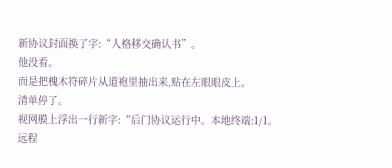新协议封面换了字:“人格移交确认书”。
他没看。
而是把槐木符碎片从道袍里抽出来,贴在左眼眼皮上。
清单停了。
视网膜上浮出一行新字:“后门协议运行中。本地终端:1/1。远程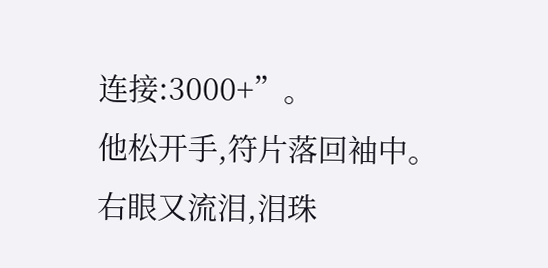连接:3000+”。
他松开手,符片落回袖中。
右眼又流泪,泪珠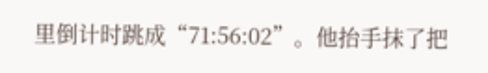里倒计时跳成“71:56:02”。他抬手抹了把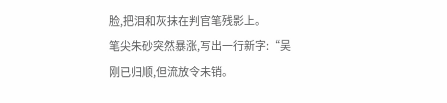脸,把泪和灰抹在判官笔残影上。
笔尖朱砂突然暴涨,写出一行新字:“吴刚已归顺,但流放令未销。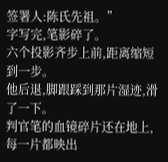签署人:陈氏先祖。”
字写完,笔影碎了。
六个投影齐步上前,距离缩短到一步。
他后退,脚跟踩到那片湿迹,滑了一下。
判官笔的血镜碎片还在地上,每一片都映出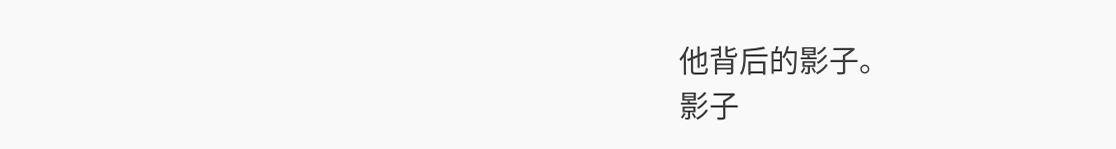他背后的影子。
影子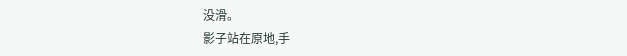没滑。
影子站在原地,手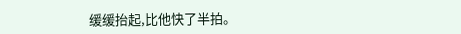缓缓抬起,比他快了半拍。